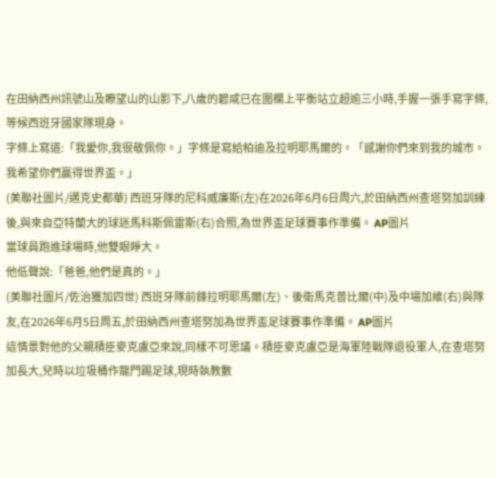在田納西州訊號山及瞭望山的山影下,八歲的碧咸已在圍欄上平衡站立超逾三小時,手握一張手寫字條,等候西班牙國家隊現身。
字條上寫道:「我愛你,我很敬佩你。」字條是寫給柏迪及拉明耶馬爾的。「感謝你們來到我的城市。我希望你們贏得世界盃。」
(美聯社圖片/邁克史都華) 西班牙隊的尼科威廉斯(左)在2026年6月6日周六,於田納西州查塔努加訓練後,與來自亞特蘭大的球迷馬科斯佩雷斯(右)合照,為世界盃足球賽事作準備。 AP圖片
當球員跑進球場時,他雙眼睜大。
他低聲說:「爸爸,他們是真的。」
(美聯社圖片/佐治獲加四世) 西班牙隊前鋒拉明耶馬爾(左)、後衛馬克普比爾(中)及中場加維(右)與隊友,在2026年6月5日周五,於田納西州查塔努加為世界盃足球賽事作準備。 AP圖片
這情景對他的父親積臣麥克盧亞來說,同樣不可思議。積臣麥克盧亞是海軍陸戰隊退役軍人,在查塔努加長大,兒時以垃圾桶作龍門踢足球,現時執教數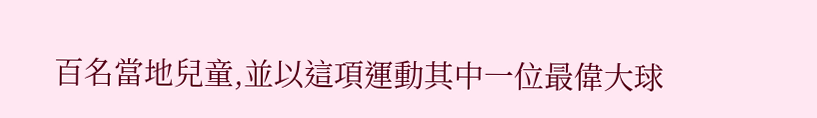百名當地兒童,並以這項運動其中一位最偉大球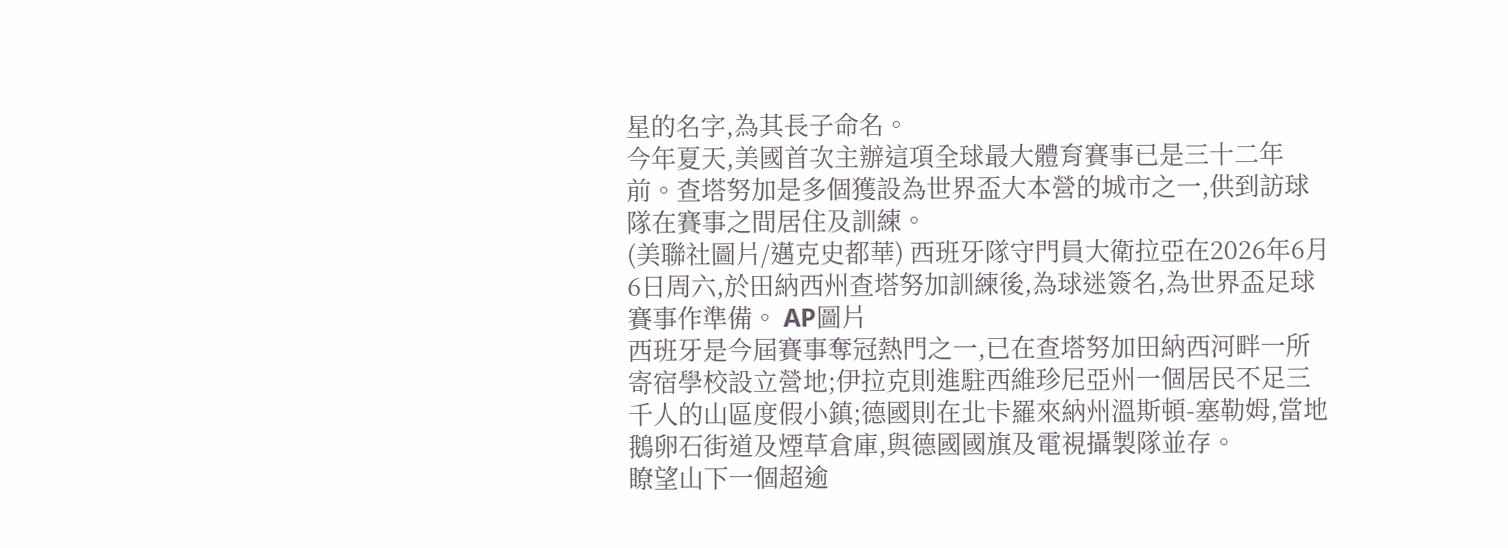星的名字,為其長子命名。
今年夏天,美國首次主辦這項全球最大體育賽事已是三十二年前。查塔努加是多個獲設為世界盃大本營的城市之一,供到訪球隊在賽事之間居住及訓練。
(美聯社圖片/邁克史都華) 西班牙隊守門員大衛拉亞在2026年6月6日周六,於田納西州查塔努加訓練後,為球迷簽名,為世界盃足球賽事作準備。 AP圖片
西班牙是今屆賽事奪冠熱門之一,已在查塔努加田納西河畔一所寄宿學校設立營地;伊拉克則進駐西維珍尼亞州一個居民不足三千人的山區度假小鎮;德國則在北卡羅來納州溫斯頓-塞勒姆,當地鵝卵石街道及煙草倉庫,與德國國旗及電視攝製隊並存。
瞭望山下一個超逾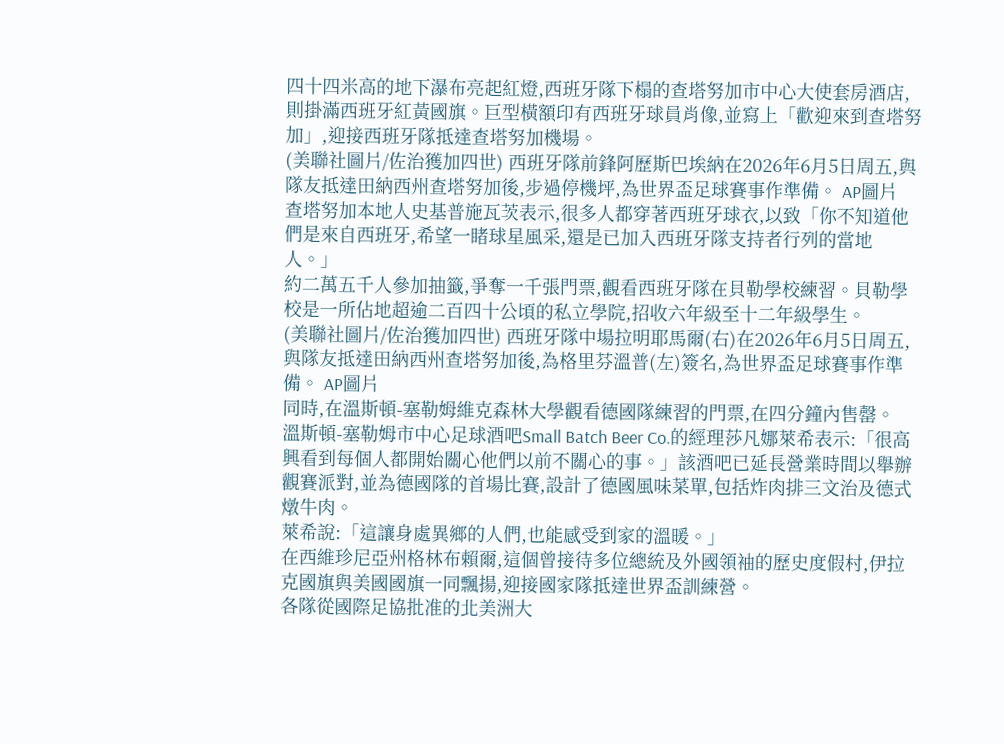四十四米高的地下瀑布亮起紅燈,西班牙隊下榻的查塔努加市中心大使套房酒店,則掛滿西班牙紅黃國旗。巨型橫額印有西班牙球員肖像,並寫上「歡迎來到查塔努加」,迎接西班牙隊抵達查塔努加機場。
(美聯社圖片/佐治獲加四世) 西班牙隊前鋒阿歷斯巴埃納在2026年6月5日周五,與隊友抵達田納西州查塔努加後,步過停機坪,為世界盃足球賽事作準備。 AP圖片
查塔努加本地人史基普施瓦茨表示,很多人都穿著西班牙球衣,以致「你不知道他們是來自西班牙,希望一睹球星風采,還是已加入西班牙隊支持者行列的當地人。」
約二萬五千人參加抽籤,爭奪一千張門票,觀看西班牙隊在貝勒學校練習。貝勒學校是一所佔地超逾二百四十公頃的私立學院,招收六年級至十二年級學生。
(美聯社圖片/佐治獲加四世) 西班牙隊中場拉明耶馬爾(右)在2026年6月5日周五,與隊友抵達田納西州查塔努加後,為格里芬溫普(左)簽名,為世界盃足球賽事作準備。 AP圖片
同時,在溫斯頓-塞勒姆維克森林大學觀看德國隊練習的門票,在四分鐘內售罄。
溫斯頓-塞勒姆市中心足球酒吧Small Batch Beer Co.的經理莎凡娜萊希表示:「很高興看到每個人都開始關心他們以前不關心的事。」該酒吧已延長營業時間以舉辦觀賽派對,並為德國隊的首場比賽,設計了德國風味菜單,包括炸肉排三文治及德式燉牛肉。
萊希說:「這讓身處異鄉的人們,也能感受到家的溫暖。」
在西維珍尼亞州格林布賴爾,這個曾接待多位總統及外國領袖的歷史度假村,伊拉克國旗與美國國旗一同飄揚,迎接國家隊抵達世界盃訓練營。
各隊從國際足協批准的北美洲大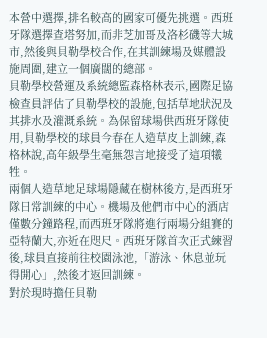本營中選擇,排名較高的國家可優先挑選。西班牙隊選擇查塔努加,而非芝加哥及洛杉磯等大城市,然後與貝勒學校合作,在其訓練場及媒體設施周圍,建立一個廣闊的總部。
貝勒學校營運及系統總監森格林表示,國際足協檢查員評估了貝勒學校的設施,包括草地狀況及其排水及灌溉系統。為保留球場供西班牙隊使用,貝勒學校的球員今春在人造草皮上訓練,森格林說,高年級學生毫無怨言地接受了這項犧牲。
兩個人造草地足球場隱藏在樹林後方,是西班牙隊日常訓練的中心。機場及他們市中心的酒店僅數分鐘路程,而西班牙隊將進行兩場分組賽的亞特蘭大,亦近在咫尺。西班牙隊首次正式練習後,球員直接前往校園泳池,「游泳、休息並玩得開心」,然後才返回訓練。
對於現時擔任貝勒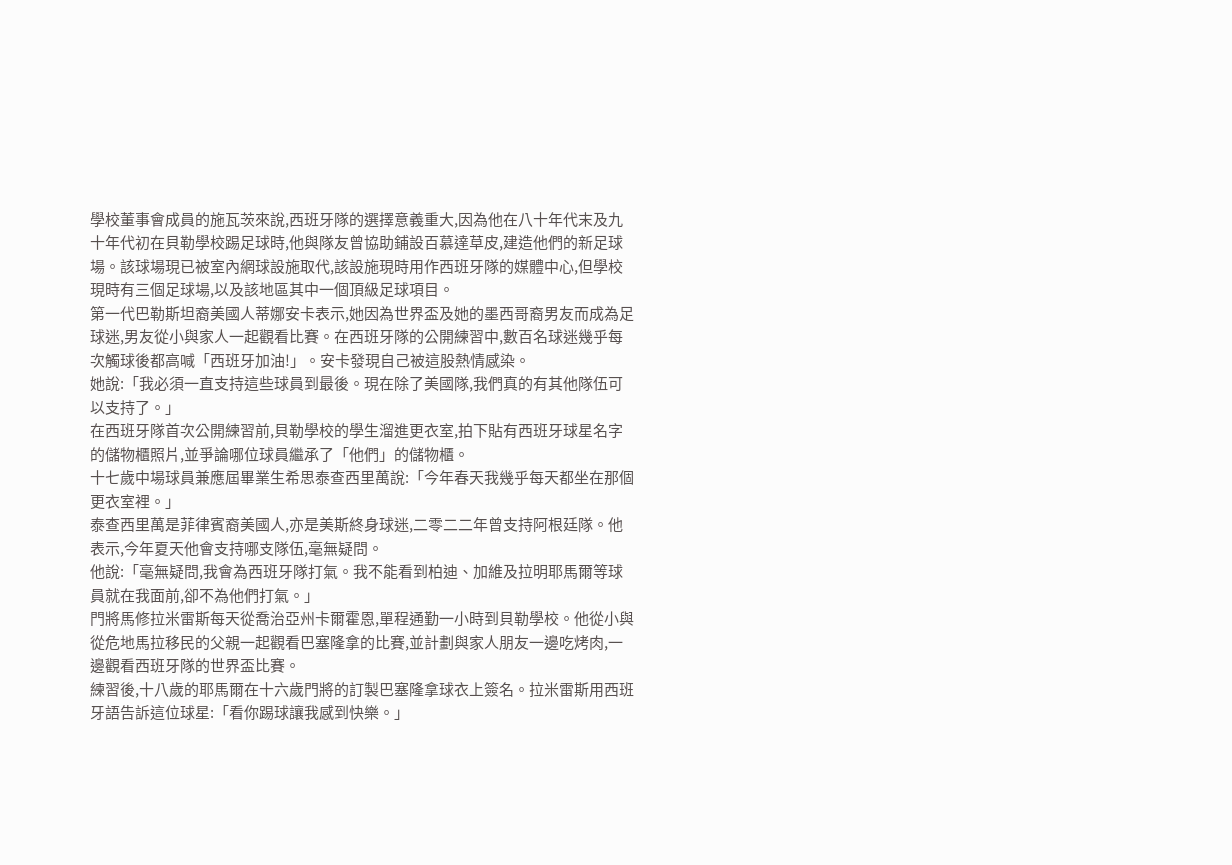學校董事會成員的施瓦茨來說,西班牙隊的選擇意義重大,因為他在八十年代末及九十年代初在貝勒學校踢足球時,他與隊友曾協助鋪設百慕達草皮,建造他們的新足球場。該球場現已被室內網球設施取代,該設施現時用作西班牙隊的媒體中心,但學校現時有三個足球場,以及該地區其中一個頂級足球項目。
第一代巴勒斯坦裔美國人蒂娜安卡表示,她因為世界盃及她的墨西哥裔男友而成為足球迷,男友從小與家人一起觀看比賽。在西班牙隊的公開練習中,數百名球迷幾乎每次觸球後都高喊「西班牙加油!」。安卡發現自己被這股熱情感染。
她說:「我必須一直支持這些球員到最後。現在除了美國隊,我們真的有其他隊伍可以支持了。」
在西班牙隊首次公開練習前,貝勒學校的學生溜進更衣室,拍下貼有西班牙球星名字的儲物櫃照片,並爭論哪位球員繼承了「他們」的儲物櫃。
十七歲中場球員兼應屆畢業生希思泰查西里萬說:「今年春天我幾乎每天都坐在那個更衣室裡。」
泰查西里萬是菲律賓裔美國人,亦是美斯終身球迷,二零二二年曾支持阿根廷隊。他表示,今年夏天他會支持哪支隊伍,毫無疑問。
他說:「毫無疑問,我會為西班牙隊打氣。我不能看到柏迪、加維及拉明耶馬爾等球員就在我面前,卻不為他們打氣。」
門將馬修拉米雷斯每天從喬治亞州卡爾霍恩,單程通勤一小時到貝勒學校。他從小與從危地馬拉移民的父親一起觀看巴塞隆拿的比賽,並計劃與家人朋友一邊吃烤肉,一邊觀看西班牙隊的世界盃比賽。
練習後,十八歲的耶馬爾在十六歲門將的訂製巴塞隆拿球衣上簽名。拉米雷斯用西班牙語告訴這位球星:「看你踢球讓我感到快樂。」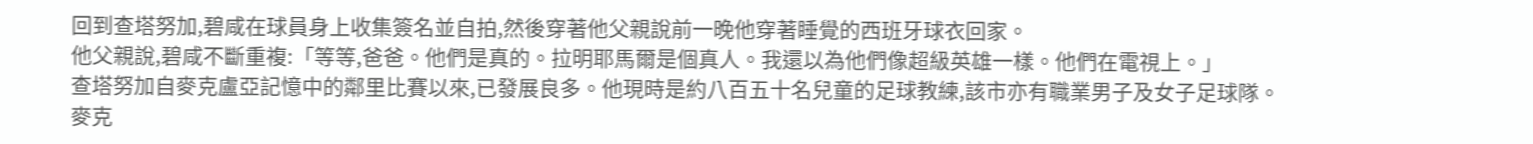回到查塔努加,碧咸在球員身上收集簽名並自拍,然後穿著他父親說前一晚他穿著睡覺的西班牙球衣回家。
他父親說,碧咸不斷重複:「等等,爸爸。他們是真的。拉明耶馬爾是個真人。我還以為他們像超級英雄一樣。他們在電視上。」
查塔努加自麥克盧亞記憶中的鄰里比賽以來,已發展良多。他現時是約八百五十名兒童的足球教練,該市亦有職業男子及女子足球隊。
麥克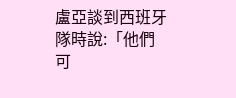盧亞談到西班牙隊時說:「他們可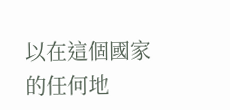以在這個國家的任何地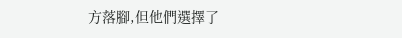方落腳,但他們選擇了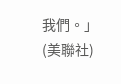我們。」
(美聯社)